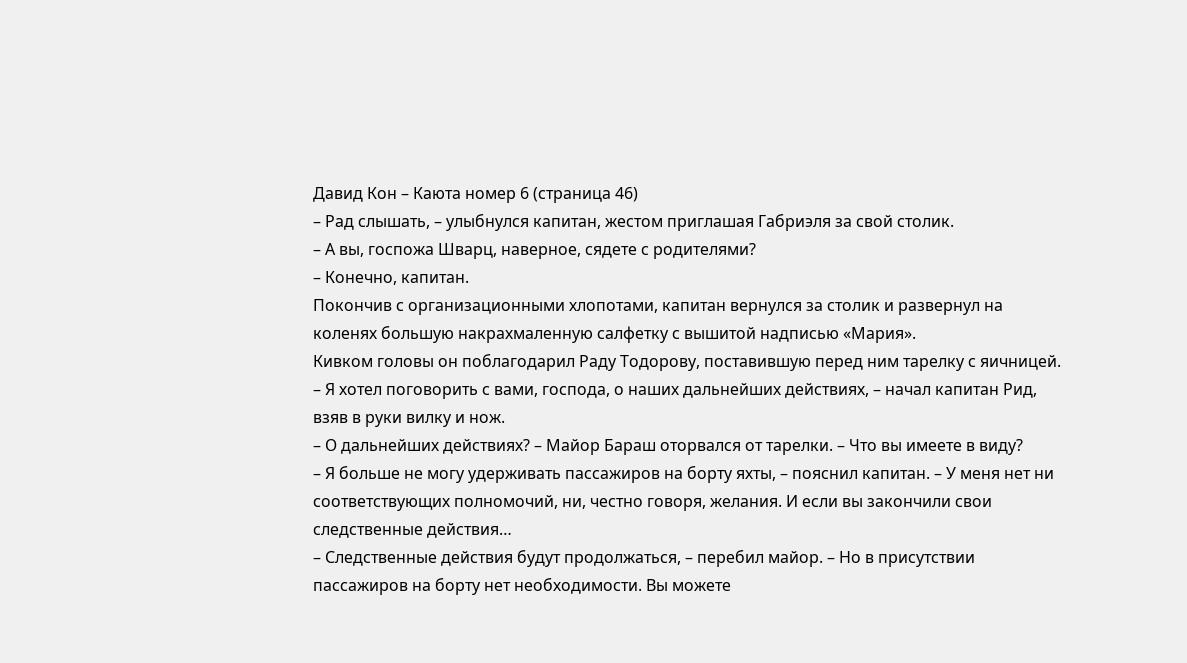Давид Кон – Каюта номер 6 (страница 46)
– Рад слышать, – улыбнулся капитан, жестом приглашая Габриэля за свой столик.
– А вы, госпожа Шварц, наверное, сядете с родителями?
– Конечно, капитан.
Покончив с организационными хлопотами, капитан вернулся за столик и развернул на коленях большую накрахмаленную салфетку с вышитой надписью «Мария».
Кивком головы он поблагодарил Раду Тодорову, поставившую перед ним тарелку с яичницей.
– Я хотел поговорить с вами, господа, о наших дальнейших действиях, – начал капитан Рид, взяв в руки вилку и нож.
– О дальнейших действиях? – Майор Бараш оторвался от тарелки. – Что вы имеете в виду?
– Я больше не могу удерживать пассажиров на борту яхты, – пояснил капитан. – У меня нет ни соответствующих полномочий, ни, честно говоря, желания. И если вы закончили свои следственные действия…
– Следственные действия будут продолжаться, – перебил майор. – Но в присутствии пассажиров на борту нет необходимости. Вы можете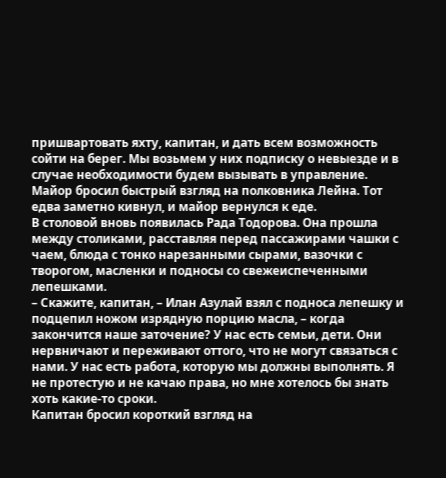пришвартовать яхту, капитан, и дать всем возможность сойти на берег. Мы возьмем у них подписку о невыезде и в случае необходимости будем вызывать в управление.
Майор бросил быстрый взгляд на полковника Лейна. Тот едва заметно кивнул, и майор вернулся к еде.
В столовой вновь появилась Рада Тодорова. Она прошла между столиками, расставляя перед пассажирами чашки с чаем, блюда с тонко нарезанными сырами, вазочки с творогом, масленки и подносы со свежеиспеченными лепешками.
– Скажите, капитан, – Илан Азулай взял с подноса лепешку и подцепил ножом изрядную порцию масла, – когда закончится наше заточение? У нас есть семьи, дети. Они нервничают и переживают оттого, что не могут связаться с нами. У нас есть работа, которую мы должны выполнять. Я не протестую и не качаю права, но мне хотелось бы знать хоть какие-то сроки.
Капитан бросил короткий взгляд на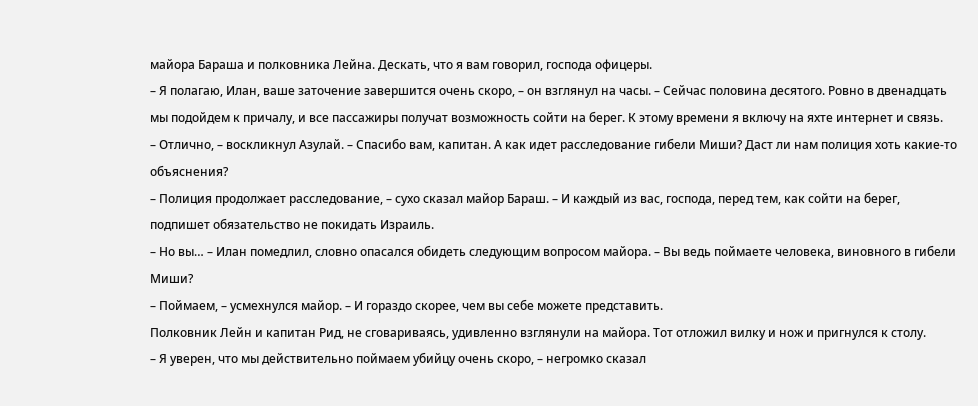майора Бараша и полковника Лейна. Дескать, что я вам говорил, господа офицеры.
– Я полагаю, Илан, ваше заточение завершится очень скоро, – он взглянул на часы. – Сейчас половина десятого. Ровно в двенадцать мы подойдем к причалу, и все пассажиры получат возможность сойти на берег. К этому времени я включу на яхте интернет и связь.
– Отлично, – воскликнул Азулай. – Спасибо вам, капитан. А как идет расследование гибели Миши? Даст ли нам полиция хоть какие-то объяснения?
– Полиция продолжает расследование, – сухо сказал майор Бараш. – И каждый из вас, господа, перед тем, как сойти на берег, подпишет обязательство не покидать Израиль.
– Но вы… – Илан помедлил, словно опасался обидеть следующим вопросом майора. – Вы ведь поймаете человека, виновного в гибели Миши?
– Поймаем, – усмехнулся майор. – И гораздо скорее, чем вы себе можете представить.
Полковник Лейн и капитан Рид, не сговариваясь, удивленно взглянули на майора. Тот отложил вилку и нож и пригнулся к столу.
– Я уверен, что мы действительно поймаем убийцу очень скоро, – негромко сказал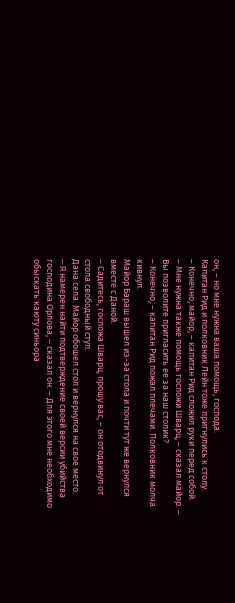он, – но мне нужна ваша помощь, господа.
Капитан Рид и полковник Лейн тоже пригнулись к столу.
– Конечно, майор, – капитан Рид сложил руки перед собой.
– Мне нужна также помощь госпожи Шварц, – сказал майор. – Вы позволите пригласить ее за наш столик?
– Конечно, – капитан Рид пожал плечами. Полковник молча кивнул.
Майор Бараш вышел из-за стола и почти тут же вернулся вместе с Даной.
– Садитесь, госпожа Шварц, прошу вас, – он отодвинул от стола свободный стул.
Дана села. Майор обошел стол и вернулся на свое место.
– Я намерен найти подтверждение своей версии убийства господина Орлова, – сказал он. – Для этого мне необходимо обыскать каюту синьора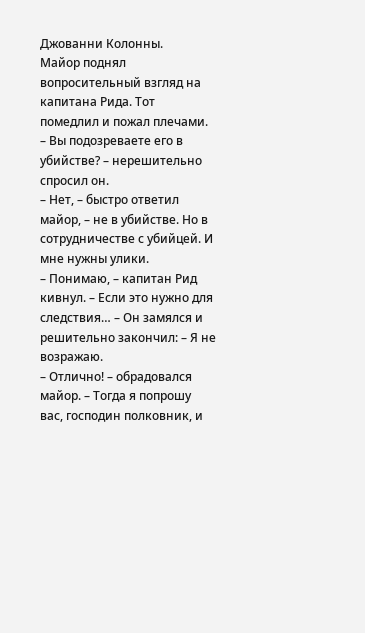Джованни Колонны.
Майор поднял вопросительный взгляд на капитана Рида. Тот помедлил и пожал плечами.
– Вы подозреваете его в убийстве? – нерешительно спросил он.
– Нет, – быстро ответил майор, – не в убийстве. Но в сотрудничестве с убийцей. И мне нужны улики.
– Понимаю, – капитан Рид кивнул. – Если это нужно для следствия… – Он замялся и решительно закончил: – Я не возражаю.
– Отлично! – обрадовался майор. – Тогда я попрошу вас, господин полковник, и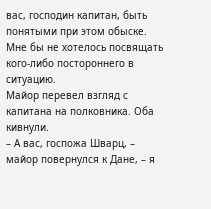вас, господин капитан, быть понятыми при этом обыске. Мне бы не хотелось посвящать кого-либо постороннего в ситуацию.
Майор перевел взгляд с капитана на полковника. Оба кивнули.
– А вас, госпожа Шварц, – майор повернулся к Дане, – я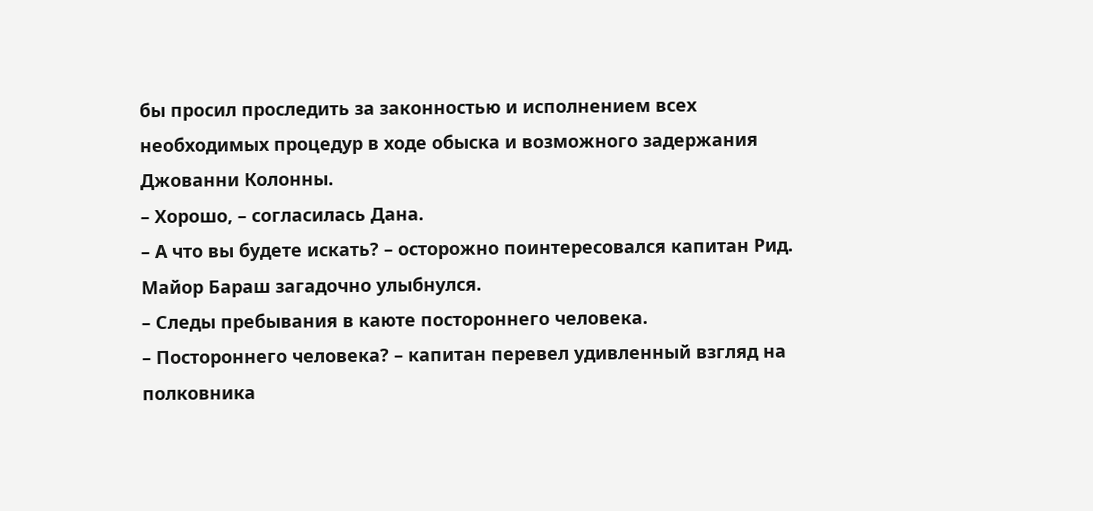бы просил проследить за законностью и исполнением всех необходимых процедур в ходе обыска и возможного задержания Джованни Колонны.
– Хорошо, – согласилась Дана.
– А что вы будете искать? – осторожно поинтересовался капитан Рид.
Майор Бараш загадочно улыбнулся.
– Следы пребывания в каюте постороннего человека.
– Постороннего человека? – капитан перевел удивленный взгляд на полковника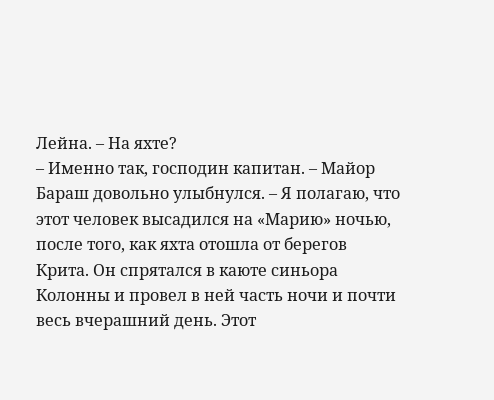Лейна. – На яхте?
– Именно так, господин капитан. – Майор Бараш довольно улыбнулся. – Я полагаю, что этот человек высадился на «Марию» ночью, после того, как яхта отошла от берегов Крита. Он спрятался в каюте синьора Колонны и провел в ней часть ночи и почти весь вчерашний день. Этот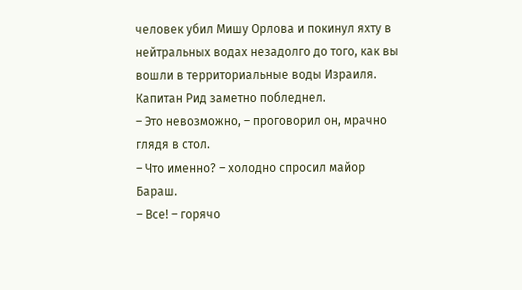человек убил Мишу Орлова и покинул яхту в нейтральных водах незадолго до того, как вы вошли в территориальные воды Израиля.
Капитан Рид заметно побледнел.
– Это невозможно, – проговорил он, мрачно глядя в стол.
– Что именно? – холодно спросил майор Бараш.
– Все! – горячо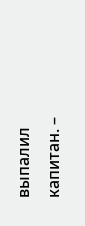выпалил капитан. –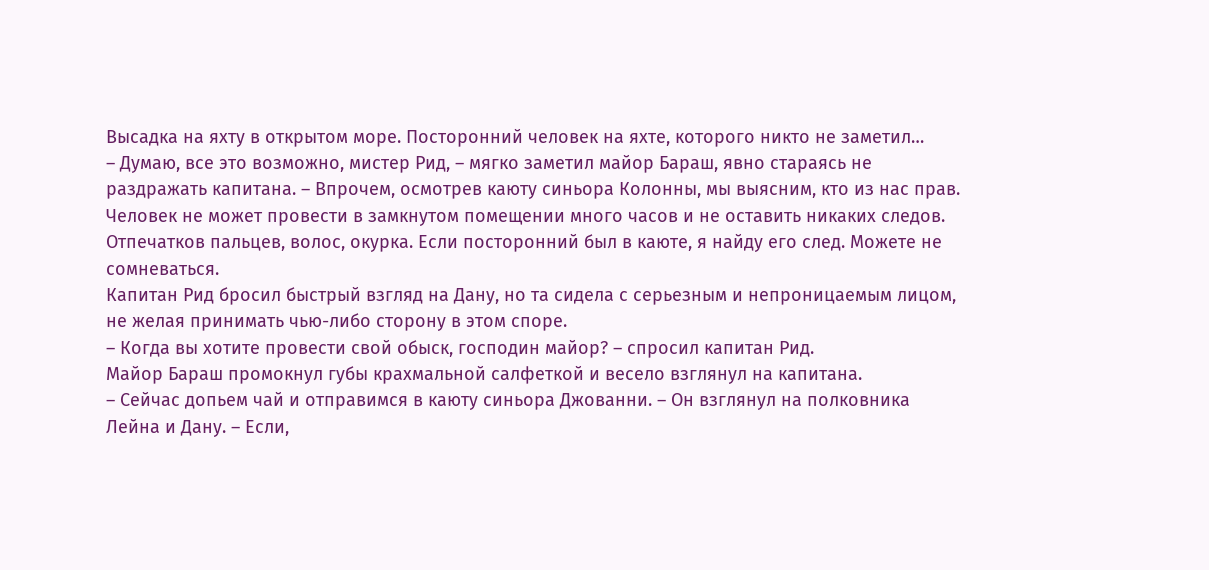Высадка на яхту в открытом море. Посторонний человек на яхте, которого никто не заметил…
– Думаю, все это возможно, мистер Рид, – мягко заметил майор Бараш, явно стараясь не раздражать капитана. – Впрочем, осмотрев каюту синьора Колонны, мы выясним, кто из нас прав. Человек не может провести в замкнутом помещении много часов и не оставить никаких следов. Отпечатков пальцев, волос, окурка. Если посторонний был в каюте, я найду его след. Можете не сомневаться.
Капитан Рид бросил быстрый взгляд на Дану, но та сидела с серьезным и непроницаемым лицом, не желая принимать чью-либо сторону в этом споре.
– Когда вы хотите провести свой обыск, господин майор? – спросил капитан Рид.
Майор Бараш промокнул губы крахмальной салфеткой и весело взглянул на капитана.
– Сейчас допьем чай и отправимся в каюту синьора Джованни. – Он взглянул на полковника Лейна и Дану. – Если,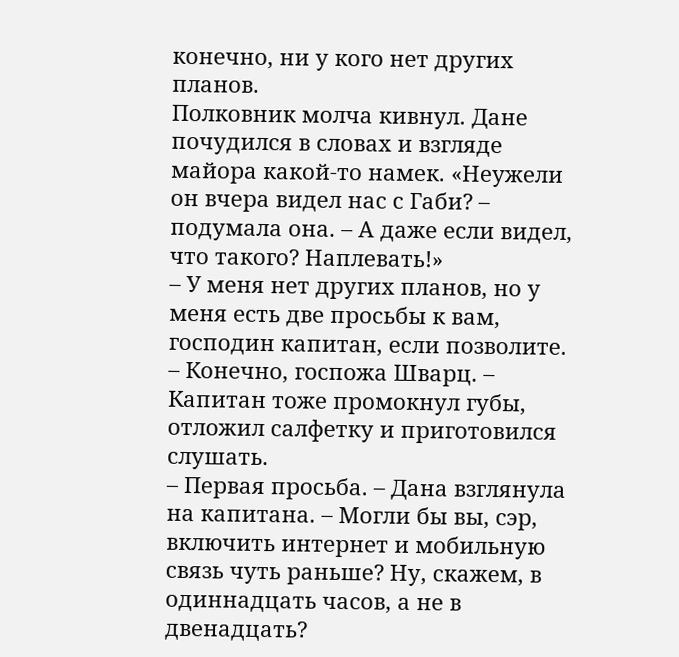конечно, ни у кого нет других планов.
Полковник молча кивнул. Дане почудился в словах и взгляде майора какой-то намек. «Неужели он вчера видел нас с Габи? – подумала она. – А даже если видел, что такого? Наплевать!»
– У меня нет других планов, но у меня есть две просьбы к вам, господин капитан, если позволите.
– Конечно, госпожа Шварц. – Капитан тоже промокнул губы, отложил салфетку и приготовился слушать.
– Первая просьба. – Дана взглянула на капитана. – Могли бы вы, сэр, включить интернет и мобильную связь чуть раньше? Ну, скажем, в одиннадцать часов, а не в двенадцать?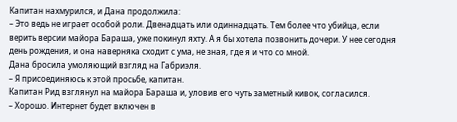Капитан нахмурился, и Дана продолжила:
– Это ведь не играет особой роли. Двенадцать или одиннадцать. Тем более что убийца, если верить версии майора Бараша, уже покинул яхту. А я бы хотела позвонить дочери. У нее сегодня день рождения, и она наверняка сходит с ума, не зная, где я и что со мной.
Дана бросила умоляющий взгляд на Габриэля.
– Я присоединяюсь к этой просьбе, капитан.
Капитан Рид взглянул на майора Бараша и, уловив его чуть заметный кивок, согласился.
– Хорошо. Интернет будет включен в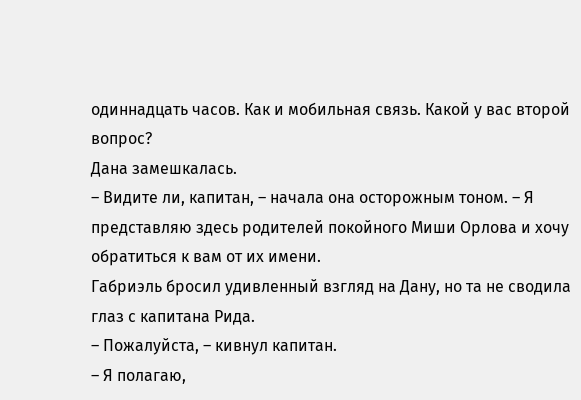одиннадцать часов. Как и мобильная связь. Какой у вас второй вопрос?
Дана замешкалась.
– Видите ли, капитан, – начала она осторожным тоном. – Я представляю здесь родителей покойного Миши Орлова и хочу обратиться к вам от их имени.
Габриэль бросил удивленный взгляд на Дану, но та не сводила глаз с капитана Рида.
– Пожалуйста, – кивнул капитан.
– Я полагаю,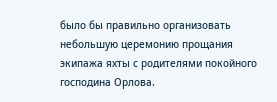было бы правильно организовать небольшую церемонию прощания экипажа яхты с родителями покойного господина Орлова.